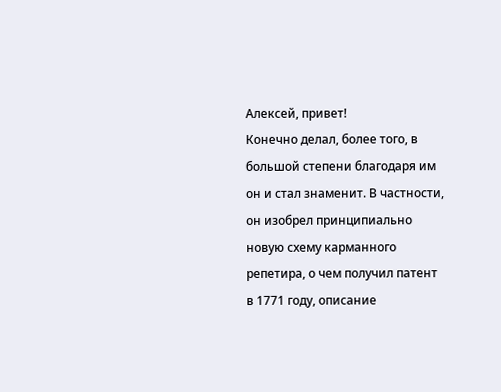Алексей, привет!
Конечно делал, более того, в большой степени благодаря им он и стал знаменит. В частности, он изобрел принципиально новую схему карманного репетира, о чем получил патент в 1771 году, описание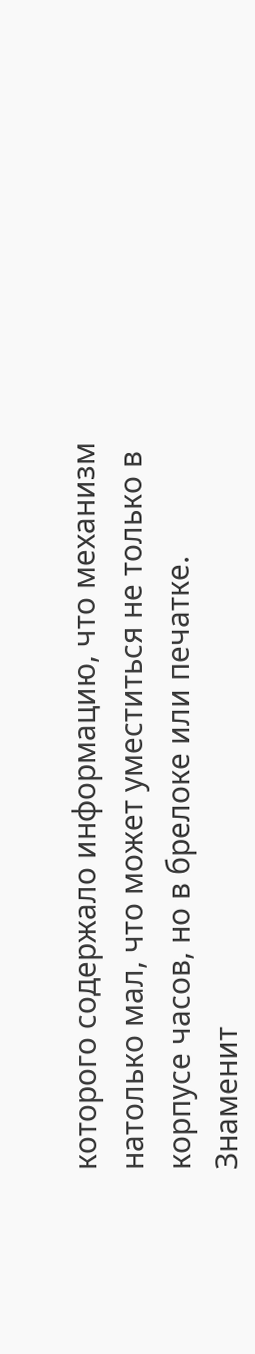которого содержало информацию, что механизм натолько мал, что может уместиться не только в корпусе часов, но в брелоке или печатке.
Знаменит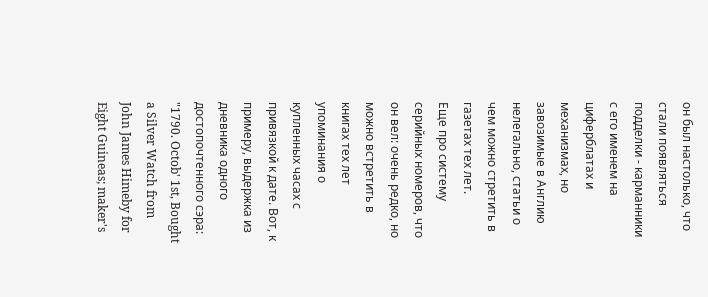он был настолько, что стали появляться подделки - карманники с его именем на циферблатах и механизмах, но завозимые в Англию нелегально, статьи о чем можно стретить в газетах тех лет.
Еще про систему серийных номеров, что он вел: очень редко, но можно встретить в книгах тех лет упоминания о купленных часах с привязкой к дате. Вот, к примеру, выдержка из дневника одного достопочтенного сэра: "1790. Octob' 1st, Bought a Silver Watch from John James Himeby for Eight Guineas; maker's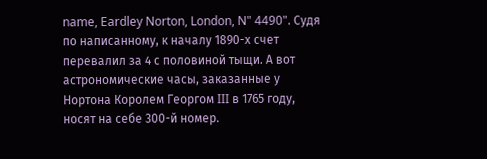name, Eardley Norton, London, N" 4490". Судя по написанному, к началу 1890-х счет перевалил за 4 с половиной тыщи. А вот
астрономические часы, заказанные у Нортона Королем Георгом III в 1765 году, носят на себе 300-й номер.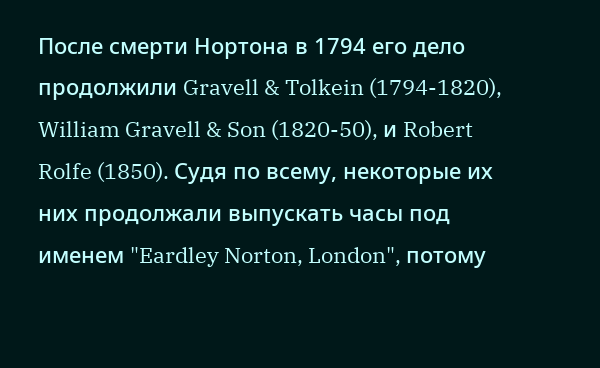После смерти Нортона в 1794 его дело продолжили Gravell & Tolkein (1794-1820), William Gravell & Son (1820-50), и Robert Rolfe (1850). Судя по всему, некоторые их них продолжали выпускать часы под именем "Eardley Norton, London", потому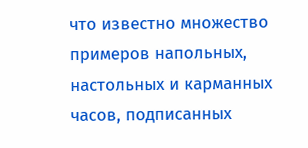что известно множество примеров напольных, настольных и карманных часов, подписанных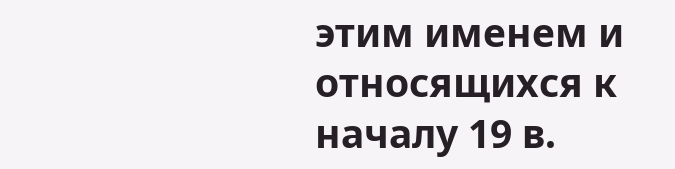этим именем и относящихся к началу 19 в.